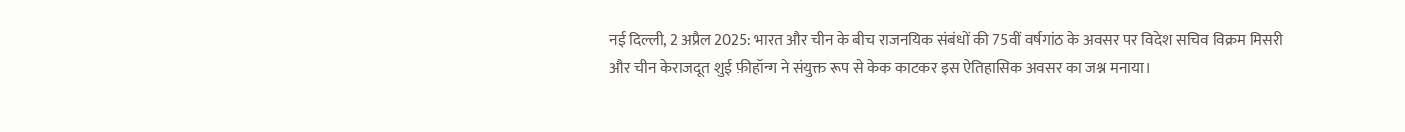नई दिल्ली, 2 अप्रैल 2025: भारत और चीन के बीच राजनयिक संबंधों की 75वीं वर्षगांठ के अवसर पर विदेश सचिव विक्रम मिसरी और चीन केराजदूत शुई फ़ीहॉन्ग ने संयुक्त रूप से केक काटकर इस ऐतिहासिक अवसर का जश्न मनाया।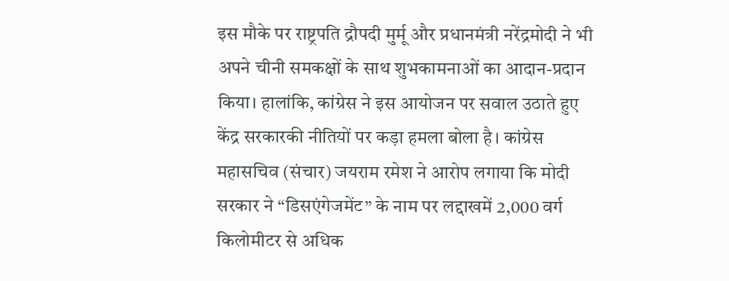इस मौके पर राष्ट्रपति द्रौपदी मुर्मू और प्रधानमंत्री नरेंद्रमोदी ने भी अपने चीनी समकक्षों के साथ शुभकामनाओं का आदान-प्रदान किया। हालांकि, कांग्रेस ने इस आयोजन पर सवाल उठाते हुए केंद्र सरकारकी नीतियों पर कड़ा हमला बोला है। कांग्रेस महासचिव (संचार) जयराम रमेश ने आरोप लगाया कि मोदी सरकार ने “डिसएंगेजमेंट” के नाम पर लद्दाखमें 2,000 वर्ग किलोमीटर से अधिक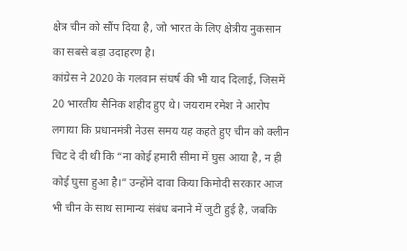क्षेत्र चीन को सौंप दिया है, जो भारत के लिए क्षेत्रीय नुकसान का सबसे बड़ा उदाहरण है।
कांग्रेस ने 2020 के गलवान संघर्ष की भी याद दिलाई, जिसमें 20 भारतीय सैनिक शहीद हुए थे। जयराम रमेश ने आरोप लगाया कि प्रधानमंत्री नेउस समय यह कहते हुए चीन को क्लीन चिट दे दी थी कि “ना कोई हमारी सीमा में घुस आया है, न ही कोई घुसा हुआ है।” उन्होंने दावा किया किमोदी सरकार आज भी चीन के साथ सामान्य संबंध बनाने में जुटी हुई है, जबकि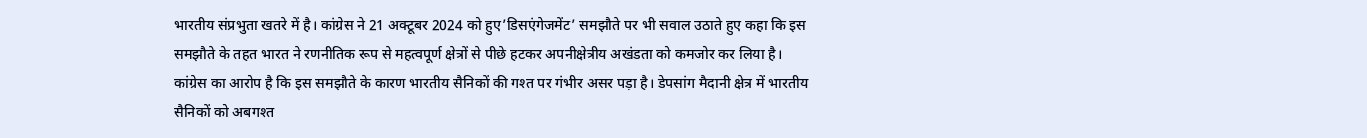भारतीय संप्रभुता खतरे में है। कांग्रेस ने 21 अक्टूबर 2024 को हुए’डिसएंगेजमेंट’ समझौते पर भी सवाल उठाते हुए कहा कि इस समझौते के तहत भारत ने रणनीतिक रूप से महत्वपूर्ण क्षेत्रों से पीछे हटकर अपनीक्षेत्रीय अखंडता को कमजोर कर लिया है।
कांग्रेस का आरोप है कि इस समझौते के कारण भारतीय सैनिकों की गश्त पर गंभीर असर पड़ा है। डेपसांग मैदानी क्षेत्र में भारतीय सैनिकों को अबगश्त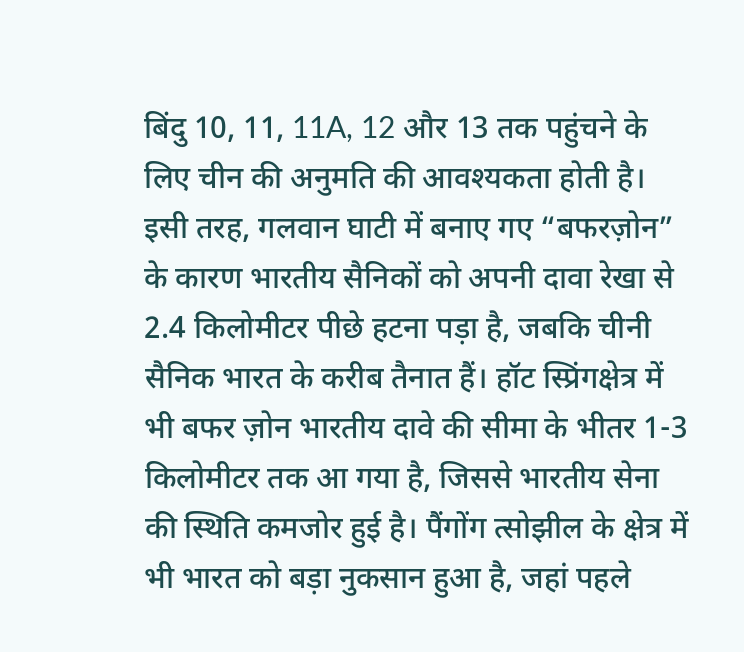बिंदु 10, 11, 11A, 12 और 13 तक पहुंचने के लिए चीन की अनुमति की आवश्यकता होती है। इसी तरह, गलवान घाटी में बनाए गए “बफरज़ोन” के कारण भारतीय सैनिकों को अपनी दावा रेखा से 2.4 किलोमीटर पीछे हटना पड़ा है, जबकि चीनी सैनिक भारत के करीब तैनात हैं। हॉट स्प्रिंगक्षेत्र में भी बफर ज़ोन भारतीय दावे की सीमा के भीतर 1-3 किलोमीटर तक आ गया है, जिससे भारतीय सेना की स्थिति कमजोर हुई है। पैंगोंग त्सोझील के क्षेत्र में भी भारत को बड़ा नुकसान हुआ है, जहां पहले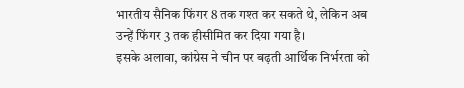भारतीय सैनिक फिंगर 8 तक गश्त कर सकते थे, लेकिन अब उन्हें फिंगर 3 तक हीसीमित कर दिया गया है।
इसके अलावा, कांग्रेस ने चीन पर बढ़ती आर्थिक निर्भरता को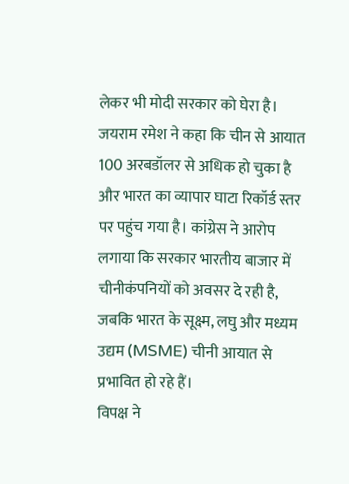लेकर भी मोदी सरकार को घेरा है। जयराम रमेश ने कहा कि चीन से आयात 100 अरबडॉलर से अधिक हो चुका है और भारत का व्यापार घाटा रिकॉर्ड स्तर पर पहुंच गया है। कांग्रेस ने आरोप लगाया कि सरकार भारतीय बाजार में चीनीकंपनियों को अवसर दे रही है, जबकि भारत के सूक्ष्म, लघु और मध्यम उद्यम (MSME) चीनी आयात से प्रभावित हो रहे हैं।
विपक्ष ने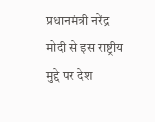प्रधानमंत्री नरेंद्र मोदी से इस राष्ट्रीय मुद्दे पर देश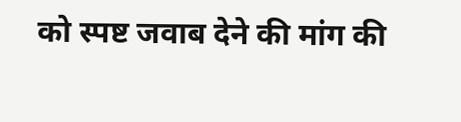को स्पष्ट जवाब देने की मांग की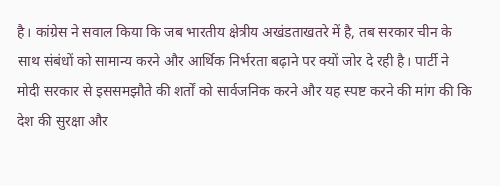है। कांग्रेस ने सवाल किया कि जब भारतीय क्षेत्रीय अखंडताखतरे में है, तब सरकार चीन के साथ संबंधों को सामान्य करने और आर्थिक निर्भरता बढ़ाने पर क्यों जोर दे रही है। पार्टी ने मोदी सरकार से इससमझौते की शर्तों को सार्वजनिक करने और यह स्पष्ट करने की मांग की कि देश की सुरक्षा और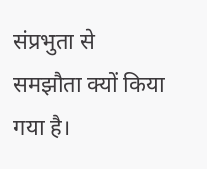संप्रभुता से समझौता क्यों किया गया है।